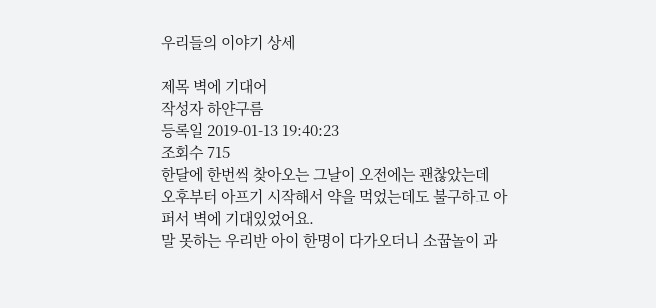우리들의 이야기 상세

제목 벽에 기대어
작성자 하얀구름
등록일 2019-01-13 19:40:23
조회수 715
한달에 한번씩 찾아오는 그날이 오전에는 괜찮았는데
오후부터 아프기 시작해서 약을 먹었는데도 불구하고 아퍼서 벽에 기대있었어요.
말 못하는 우리반 아이 한명이 다가오더니 소꿉놀이 과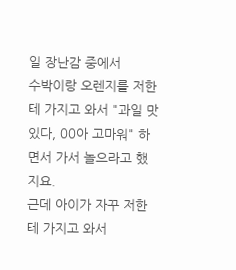일 장난감 중에서
수박이랑 오렌지를 저한테 가지고 와서 "과일 맛있다, 00아 고마워" 하면서 가서 놀으라고 했지요.
근데 아이가 자꾸 저한테 가지고 와서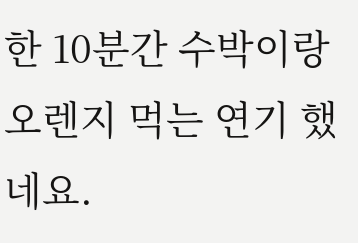한 10분간 수박이랑 오렌지 먹는 연기 했네요.